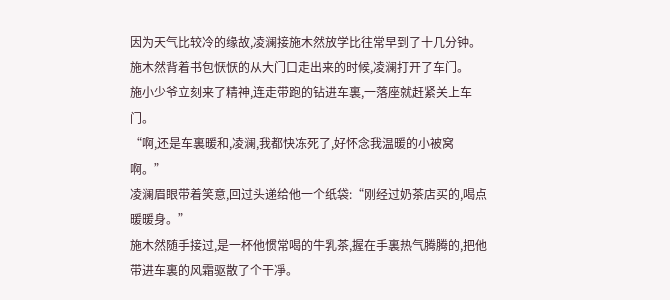因为天气比较冷的缘故,凌澜接施木然放学比往常早到了十几分钟。
施木然背着书包恹恹的从大门口走出来的时候,凌澜打开了车门。
施小少爷立刻来了精神,连走带跑的钻进车裏,一落座就赶紧关上车门。
“啊,还是车裏暖和,凌澜,我都快冻死了,好怀念我温暖的小被窝啊。”
凌澜眉眼带着笑意,回过头递给他一个纸袋:“刚经过奶茶店买的,喝点暖暖身。”
施木然随手接过,是一杯他惯常喝的牛乳茶,握在手裏热气腾腾的,把他带进车裏的风霜驱散了个干凈。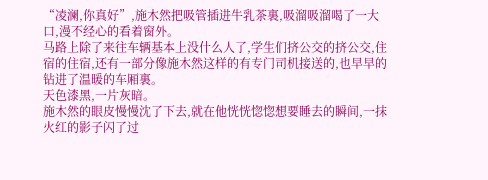“凌澜,你真好”,施木然把吸管插进牛乳茶裏,吸溜吸溜喝了一大口,漫不经心的看着窗外。
马路上除了来往车辆基本上没什么人了,学生们挤公交的挤公交,住宿的住宿,还有一部分像施木然这样的有专门司机接送的,也早早的钻进了温暖的车厢裏。
天色漆黑,一片灰暗。
施木然的眼皮慢慢沈了下去,就在他恍恍惚惚想要睡去的瞬间,一抹火红的影子闪了过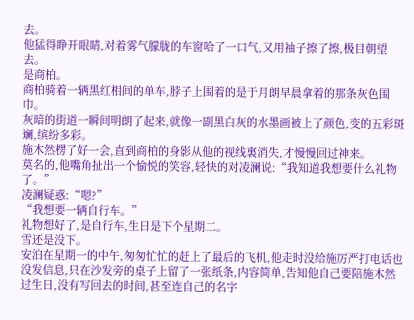去。
他猛得睁开眼睛,对着雾气朦胧的车窗哈了一口气,又用袖子擦了擦,极目朝望去。
是商柏。
商柏骑着一辆黑红相间的单车,脖子上围着的是于月朗早晨拿着的那条灰色围巾。
灰暗的街道一瞬间明朗了起来,就像一副黑白灰的水墨画被上了颜色,变的五彩斑斓,缤纷多彩。
施木然楞了好一会,直到商柏的身影从他的视线裏消失,才慢慢回过神来。
莫名的,他嘴角扯出一个愉悦的笑容,轻快的对凌澜说:“我知道我想要什么礼物了。”
凌澜疑惑:“嗯?”
“我想要一辆自行车。”
礼物想好了,是自行车,生日是下个星期二。
雪还是没下。
安泊在星期一的中午,匆匆忙忙的赶上了最后的飞机,他走时没给施厉严打电话也没发信息,只在沙发旁的桌子上留了一张纸条,内容简单,告知他自己要陪施木然过生日,没有写回去的时间,甚至连自己的名字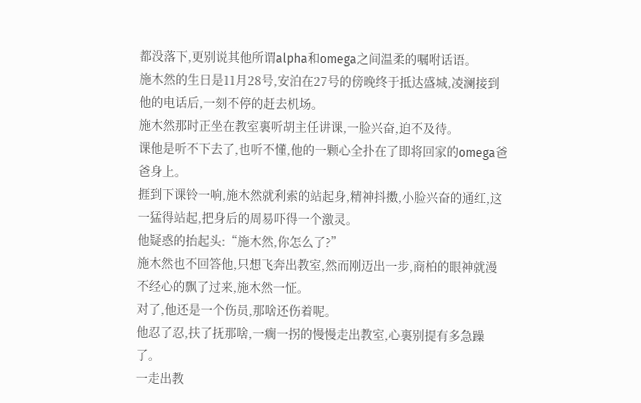都没落下,更别说其他所谓alpha和omega之间温柔的嘱咐话语。
施木然的生日是11月28号,安泊在27号的傍晚终于抵达盛城,凌澜接到他的电话后,一刻不停的赶去机场。
施木然那时正坐在教室裏听胡主任讲课,一脸兴奋,迫不及待。
课他是听不下去了,也听不懂,他的一颗心全扑在了即将回家的omega爸爸身上。
捱到下课铃一响,施木然就利索的站起身,精神抖擞,小脸兴奋的通红,这一猛得站起,把身后的周易吓得一个激灵。
他疑惑的抬起头:“施木然,你怎么了?”
施木然也不回答他,只想飞奔出教室,然而刚迈出一步,商柏的眼神就漫不经心的飘了过来,施木然一怔。
对了,他还是一个伤员,那啥还伤着呢。
他忍了忍,扶了抚那啥,一瘸一拐的慢慢走出教室,心裏别提有多急躁了。
一走出教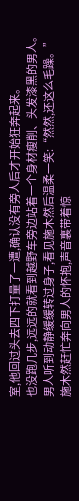室,他回过头去四下打量了一遭,确认没有旁人后才开始狂奔起来。
也没跑几步,远远的就看到越野车旁边站着一个身材瘦削、头发漆黑的男人。
男人听到动静缓缓转过身子,看见施木然后温柔一笑:“然然,还这么毛躁。”
施木然赶忙奔向男人的怀抱,声音裏带着惊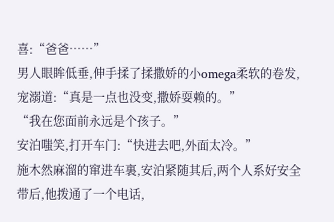喜:“爸爸……”
男人眼眸低垂,伸手揉了揉撒娇的小omega柔软的卷发,宠溺道:“真是一点也没变,撒娇耍赖的。”
“我在您面前永远是个孩子。”
安泊嗤笑,打开车门:“快进去吧,外面太冷。”
施木然麻溜的窜进车裏,安泊紧随其后,两个人系好安全带后,他拨通了一个电话,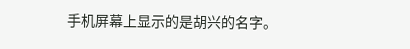手机屏幕上显示的是胡兴的名字。